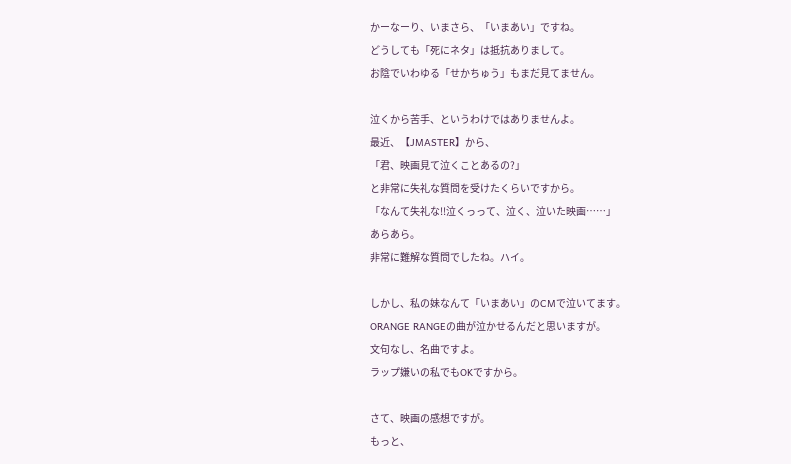かーなーり、いまさら、「いまあい」ですね。
どうしても「死にネタ」は抵抗ありまして。
お陰でいわゆる「せかちゅう」もまだ見てません。

泣くから苦手、というわけではありませんよ。
最近、【JMASTER】から、
「君、映画見て泣くことあるの?」
と非常に失礼な質問を受けたくらいですから。
「なんて失礼な!!泣くっって、泣く、泣いた映画……」
あらあら。
非常に難解な質問でしたね。ハイ。

しかし、私の妹なんて「いまあい」のCMで泣いてます。
ORANGE RANGEの曲が泣かせるんだと思いますが。
文句なし、名曲ですよ。
ラップ嫌いの私でもOKですから。

さて、映画の感想ですが。
もっと、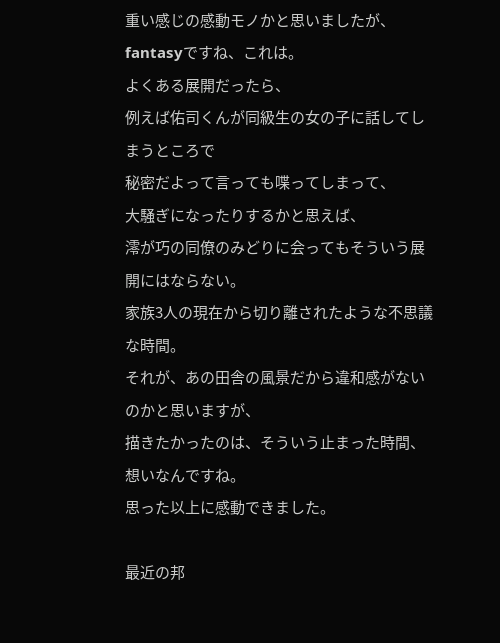重い感じの感動モノかと思いましたが、
fantasyですね、これは。
よくある展開だったら、
例えば佑司くんが同級生の女の子に話してしまうところで
秘密だよって言っても喋ってしまって、
大騒ぎになったりするかと思えば、
澪が巧の同僚のみどりに会ってもそういう展開にはならない。
家族3人の現在から切り離されたような不思議な時間。
それが、あの田舎の風景だから違和感がないのかと思いますが、
描きたかったのは、そういう止まった時間、想いなんですね。
思った以上に感動できました。

最近の邦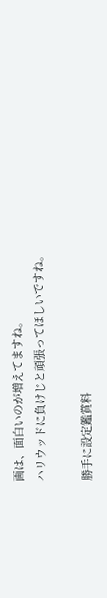画は、面白いのが増えてますね。
ハリウッドに負けじと頑張ってほしいですね。

勝手に設定鑑賞料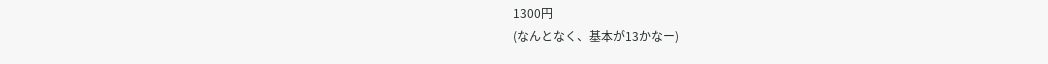1300円
(なんとなく、基本が13かなー)